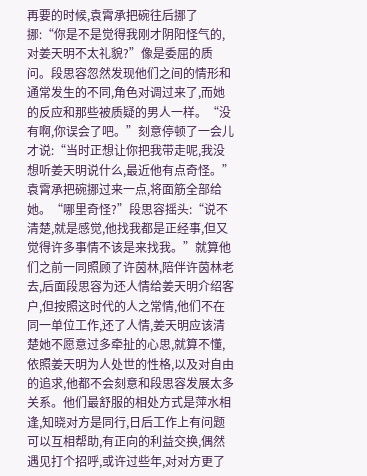再要的时候,袁霄承把碗往后挪了挪:“你是不是觉得我刚才阴阳怪气的,对姜天明不太礼貌?”像是委屈的质问。段思容忽然发现他们之间的情形和通常发生的不同,角色对调过来了,而她的反应和那些被质疑的男人一样。“没有啊,你误会了吧。”刻意停顿了一会儿才说:“当时正想让你把我带走呢,我没想听姜天明说什么,最近他有点奇怪。”袁霄承把碗挪过来一点,将面筋全部给她。“哪里奇怪?”段思容摇头:“说不清楚,就是感觉,他找我都是正经事,但又觉得许多事情不该是来找我。”就算他们之前一同照顾了许茵林,陪伴许茵林老去,后面段思容为还人情给姜天明介绍客户,但按照这时代的人之常情,他们不在同一单位工作,还了人情,姜天明应该清楚她不愿意过多牵扯的心思,就算不懂,依照姜天明为人处世的性格,以及对自由的追求,他都不会刻意和段思容发展太多关系。他们最舒服的相处方式是萍水相逢,知晓对方是同行,日后工作上有问题可以互相帮助,有正向的利益交换,偶然遇见打个招呼,或许过些年,对对方更了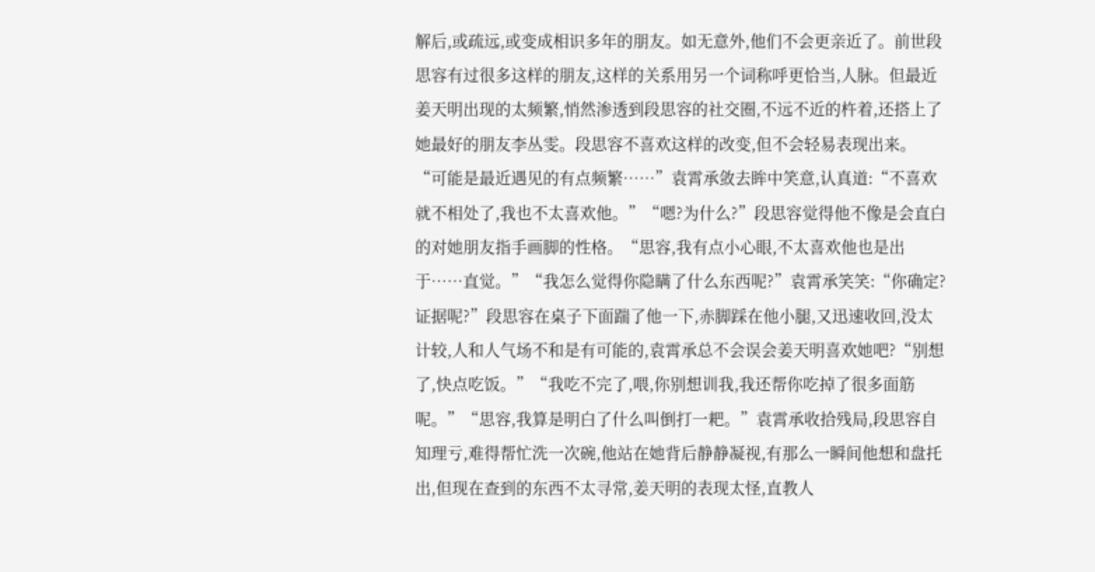解后,或疏远,或变成相识多年的朋友。如无意外,他们不会更亲近了。前世段思容有过很多这样的朋友,这样的关系用另一个词称呼更恰当,人脉。但最近姜天明出现的太频繁,悄然渗透到段思容的社交圈,不远不近的杵着,还搭上了她最好的朋友李丛雯。段思容不喜欢这样的改变,但不会轻易表现出来。“可能是最近遇见的有点频繁……”袁霄承敛去眸中笑意,认真道:“不喜欢就不相处了,我也不太喜欢他。”“嗯?为什么?”段思容觉得他不像是会直白的对她朋友指手画脚的性格。“思容,我有点小心眼,不太喜欢他也是出于……直觉。”“我怎么觉得你隐瞒了什么东西呢?”袁霄承笑笑:“你确定?证据呢?”段思容在桌子下面踹了他一下,赤脚踩在他小腿,又迅速收回,没太计较,人和人气场不和是有可能的,袁霄承总不会误会姜天明喜欢她吧?“别想了,快点吃饭。”“我吃不完了,喂,你别想训我,我还帮你吃掉了很多面筋呢。”“思容,我算是明白了什么叫倒打一耙。”袁霄承收拾残局,段思容自知理亏,难得帮忙洗一次碗,他站在她背后静静凝视,有那么一瞬间他想和盘托出,但现在查到的东西不太寻常,姜天明的表现太怪,直教人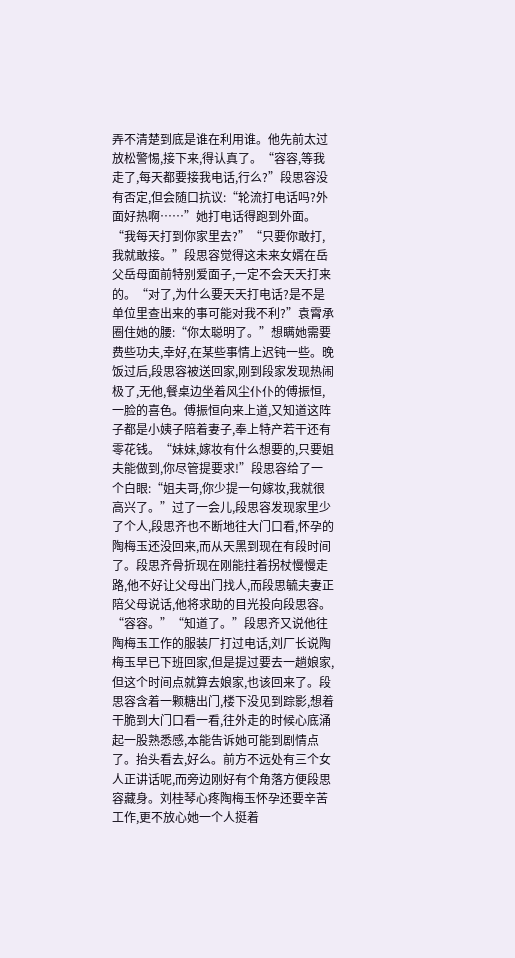弄不清楚到底是谁在利用谁。他先前太过放松警惕,接下来,得认真了。“容容,等我走了,每天都要接我电话,行么?”段思容没有否定,但会随口抗议:“轮流打电话吗?外面好热啊……”她打电话得跑到外面。“我每天打到你家里去?”“只要你敢打,我就敢接。”段思容觉得这未来女婿在岳父岳母面前特别爱面子,一定不会天天打来的。“对了,为什么要天天打电话?是不是单位里查出来的事可能对我不利?”袁霄承圈住她的腰:“你太聪明了。”想瞒她需要费些功夫,幸好,在某些事情上迟钝一些。晚饭过后,段思容被送回家,刚到段家发现热闹极了,无他,餐桌边坐着风尘仆仆的傅振恒,一脸的喜色。傅振恒向来上道,又知道这阵子都是小姨子陪着妻子,奉上特产若干还有零花钱。“妹妹,嫁妆有什么想要的,只要姐夫能做到,你尽管提要求!”段思容给了一个白眼:“姐夫哥,你少提一句嫁妆,我就很高兴了。”过了一会儿,段思容发现家里少了个人,段思齐也不断地往大门口看,怀孕的陶梅玉还没回来,而从天黑到现在有段时间了。段思齐骨折现在刚能拄着拐杖慢慢走路,他不好让父母出门找人,而段思毓夫妻正陪父母说话,他将求助的目光投向段思容。“容容。”“知道了。”段思齐又说他往陶梅玉工作的服装厂打过电话,刘厂长说陶梅玉早已下班回家,但是提过要去一趟娘家,但这个时间点就算去娘家,也该回来了。段思容含着一颗糖出门,楼下没见到踪影,想着干脆到大门口看一看,往外走的时候心底涌起一股熟悉感,本能告诉她可能到剧情点了。抬头看去,好么。前方不远处有三个女人正讲话呢,而旁边刚好有个角落方便段思容藏身。刘桂琴心疼陶梅玉怀孕还要辛苦工作,更不放心她一个人挺着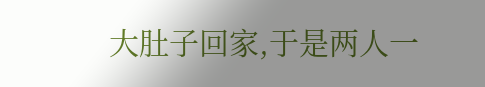大肚子回家,于是两人一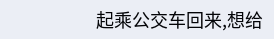起乘公交车回来,想给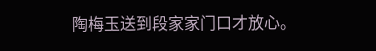陶梅玉送到段家家门口才放心。